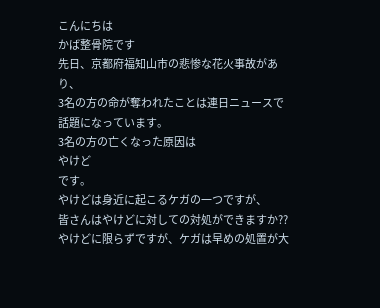こんにちは
かば整骨院です
先日、京都府福知山市の悲惨な花火事故があり、
3名の方の命が奪われたことは連日ニュースで話題になっています。
3名の方の亡くなった原因は
やけど
です。
やけどは身近に起こるケガの一つですが、
皆さんはやけどに対しての対処ができますか??
やけどに限らずですが、ケガは早めの処置が大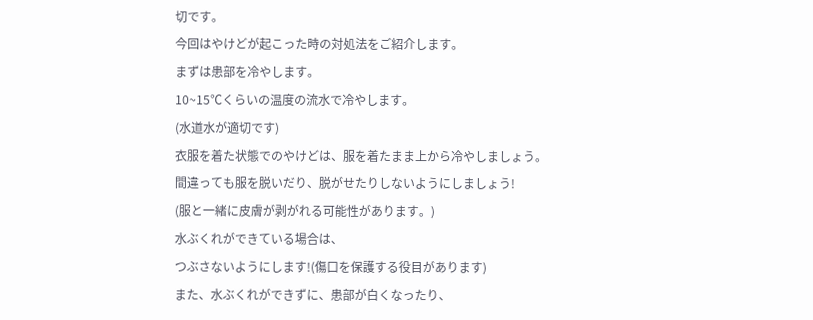切です。
今回はやけどが起こった時の対処法をご紹介します。
まずは患部を冷やします。
10~15℃くらいの温度の流水で冷やします。
(水道水が適切です)
衣服を着た状態でのやけどは、服を着たまま上から冷やしましょう。
間違っても服を脱いだり、脱がせたりしないようにしましょう!
(服と一緒に皮膚が剥がれる可能性があります。)
水ぶくれができている場合は、
つぶさないようにします!(傷口を保護する役目があります)
また、水ぶくれができずに、患部が白くなったり、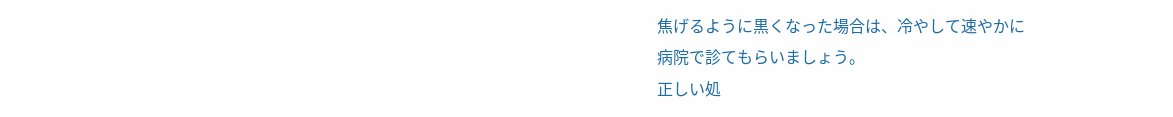焦げるように黒くなった場合は、冷やして速やかに
病院で診てもらいましょう。
正しい処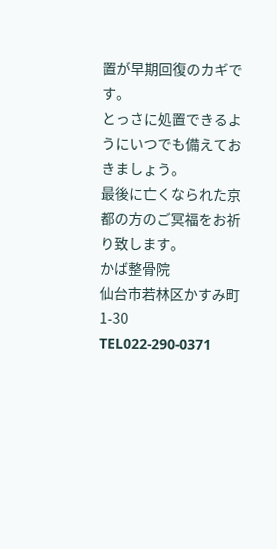置が早期回復のカギです。
とっさに処置できるようにいつでも備えておきましょう。
最後に亡くなられた京都の方のご冥福をお祈り致します。
かば整骨院
仙台市若林区かすみ町1-30
TEL022-290-0371